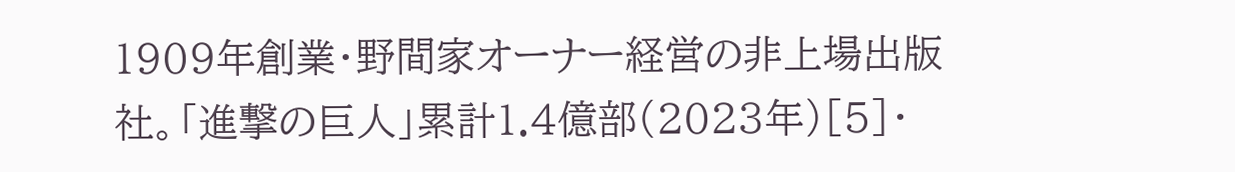1909年創業・野間家オーナー経営の非上場出版社。「進撃の巨人」累計1.4億部(2023年)[5]・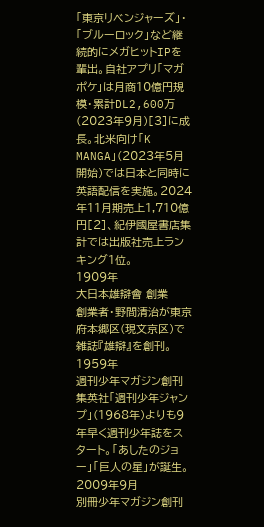「東京リベンジャーズ」・「ブルーロック」など継続的にメガヒットIPを輩出。自社アプリ「マガポケ」は月商10億円規模・累計DL2,600万(2023年9月)[3]に成長。北米向け「K MANGA」(2023年5月開始)では日本と同時に英語配信を実施。2024年11月期売上1,710億円[2]、紀伊國屋書店集計では出版社売上ランキング1位。
1909年
大日本雄辯會 創業
創業者・野間清治が東京府本郷区(現文京区)で雑誌『雄辯』を創刊。
1959年
週刊少年マガジン創刊
集英社「週刊少年ジャンプ」(1968年)よりも9年早く週刊少年誌をスタート。「あしたのジョー」「巨人の星」が誕生。
2009年9月
別冊少年マガジン創刊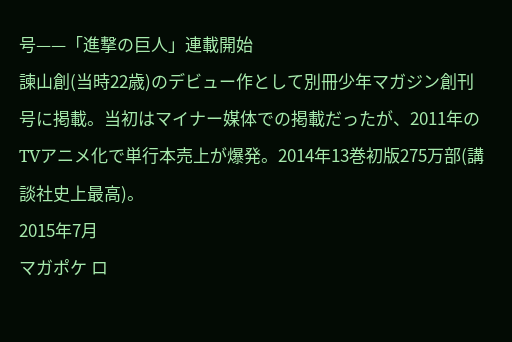号——「進撃の巨人」連載開始
諫山創(当時22歳)のデビュー作として別冊少年マガジン創刊号に掲載。当初はマイナー媒体での掲載だったが、2011年のTVアニメ化で単行本売上が爆発。2014年13巻初版275万部(講談社史上最高)。
2015年7月
マガポケ ロ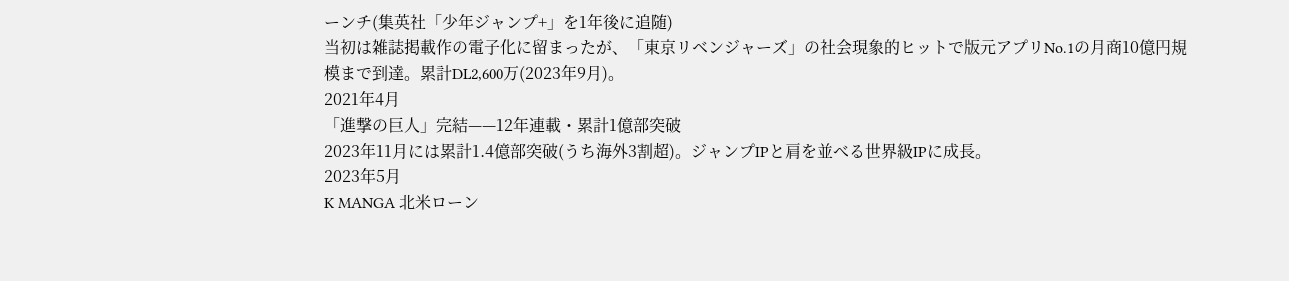ーンチ(集英社「少年ジャンプ+」を1年後に追随)
当初は雑誌掲載作の電子化に留まったが、「東京リベンジャーズ」の社会現象的ヒットで版元アプリNo.1の月商10億円規模まで到達。累計DL2,600万(2023年9月)。
2021年4月
「進撃の巨人」完結——12年連載・累計1億部突破
2023年11月には累計1.4億部突破(うち海外3割超)。ジャンプIPと肩を並べる世界級IPに成長。
2023年5月
K MANGA 北米ローン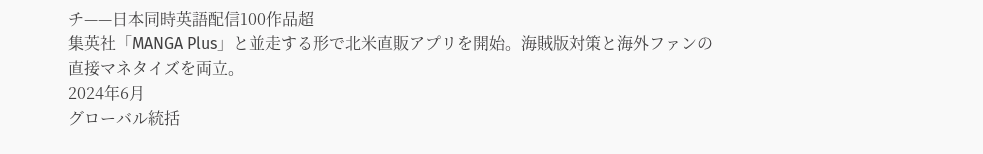チ——日本同時英語配信100作品超
集英社「MANGA Plus」と並走する形で北米直販アプリを開始。海賊版対策と海外ファンの直接マネタイズを両立。
2024年6月
グローバル統括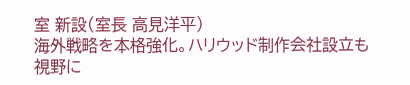室 新設(室長 高見洋平)
海外戦略を本格強化。ハリウッド制作会社設立も視野に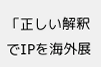「正しい解釈でIPを海外展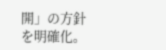開」の方針を明確化。